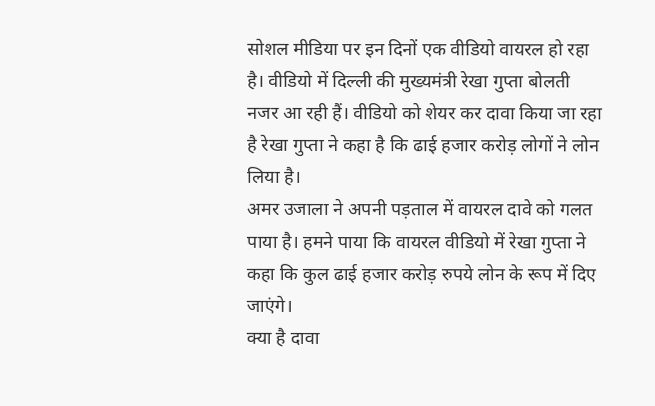सोशल मीडिया पर इन दिनों एक वीडियो वायरल हो रहा है। वीडियो में दिल्ली की मुख्यमंत्री रेखा गुप्ता बोलती नजर आ रही हैं। वीडियो को शेयर कर दावा किया जा रहा है रेखा गुप्ता ने कहा है कि ढाई हजार करोड़ लोगों ने लोन लिया है।
अमर उजाला ने अपनी पड़ताल में वायरल दावे को गलत पाया है। हमने पाया कि वायरल वीडियो में रेखा गुप्ता ने कहा कि कुल ढाई हजार करोड़ रुपये लोन के रूप में दिए जाएंगे।
क्या है दावा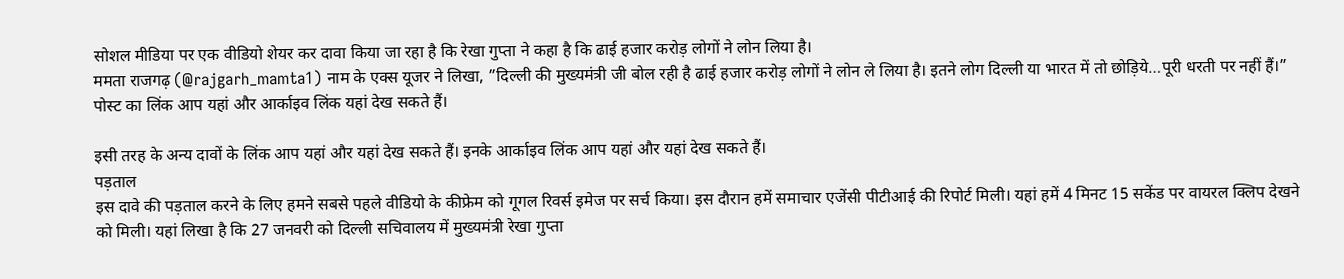सोशल मीडिया पर एक वीडियो शेयर कर दावा किया जा रहा है कि रेखा गुप्ता ने कहा है कि ढाई हजार करोड़ लोगों ने लोन लिया है।
ममता राजगढ़ (@rajgarh_mamta1) नाम के एक्स यूजर ने लिखा, ”दिल्ली की मुख्यमंत्री जी बोल रही है ढाई हजार करोड़ लोगों ने लोन ले लिया है। इतने लोग दिल्ली या भारत में तो छोड़िये…पूरी धरती पर नहीं हैं।” पोस्ट का लिंक आप यहां और आर्काइव लिंक यहां देख सकते हैं।

इसी तरह के अन्य दावों के लिंक आप यहां और यहां देख सकते हैं। इनके आर्काइव लिंक आप यहां और यहां देख सकते हैं।
पड़ताल
इस दावे की पड़ताल करने के लिए हमने सबसे पहले वीडियो के कीफ्रेम को गूगल रिवर्स इमेज पर सर्च किया। इस दौरान हमें समाचार एजेंसी पीटीआई की रिपोर्ट मिली। यहां हमें 4 मिनट 15 सकेंड पर वायरल क्लिप देखने को मिली। यहां लिखा है कि 27 जनवरी को दिल्ली सचिवालय में मुख्यमंत्री रेखा गुप्ता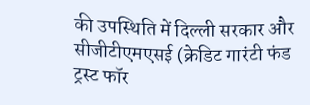की उपस्थिति में दिल्ली सरकार और सीजीटीएमएसई (क्रेडिट गारंटी फंड ट्रस्ट फॉर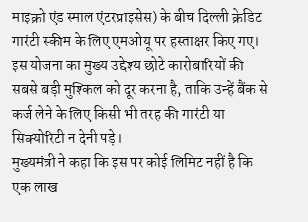माइक्रो एंड स्माल एंटरप्राइसेस) के बीच दिल्ली क्रेडिट गारंटी स्कीम के लिए एमओयू पर हस्ताक्षर किए गए। इस योजना का मुख्य उद्देश्य छोटे कारोबारियों की सबसे बड़ी मुश्किल को दूर करना है, ताकि उन्हें बैंक से कर्ज लेने के लिए किसी भी तरह की गारंटी या सिक्योरिटी न देनी पड़े।
मुख्यमंत्री ने कहा कि इस पर कोई लिमिट नहीं है कि एक लाख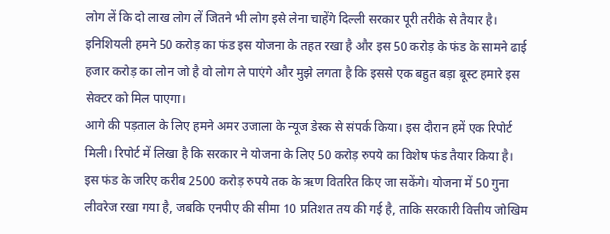लोग लें कि दो लाख लोग लें जितने भी लोग इसे लेना चाहेंगे दिल्ली सरकार पूरी तरीके से तैयार है। इनिशियली हमने 50 करोड़ का फंड इस योजना के तहत रखा है और इस 50 करोड़ के फंड के सामने ढाई हजार करोड़ का लोन जो है वो लोग ले पाएंगे और मुझे लगता है कि इससे एक बहुत बड़ा बूस्ट हमारे इस सेक्टर को मिल पाएगा।
आगे की पड़ताल के लिए हमने अमर उजाला के न्यूज डेस्क से संपर्क किया। इस दौरान हमें एक रिपोर्ट मिली। रिपोर्ट में लिखा है कि सरकार ने योजना के लिए 50 करोड़ रुपये का विशेष फंड तैयार किया है। इस फंड के जरिए करीब 2500 करोड़ रुपये तक के ऋण वितरित किए जा सकेंगे। योजना में 50 गुना लीवरेज रखा गया है, जबकि एनपीए की सीमा 10 प्रतिशत तय की गई है, ताकि सरकारी वित्तीय जोखिम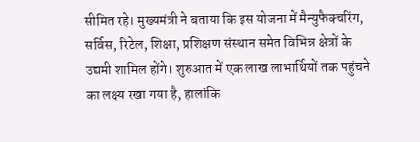सीमित रहे। मुख्यमंत्री ने बताया कि इस योजना में मैन्युफैक्चरिंग, सर्विस, रिटेल, शिक्षा, प्रशिक्षण संस्थान समेत विभिन्न क्षेत्रों के उद्यमी शामिल होंगे। शुरुआत में एक लाख लाभार्थियों तक पहुंचने का लक्ष्य रखा गया है, हालांकि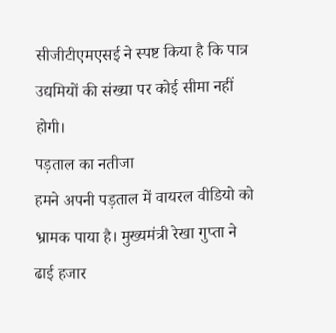सीजीटीएमएसई ने स्पष्ट किया है कि पात्र उद्यमियों की संख्या पर कोई सीमा नहीं होगी।
पड़ताल का नतीजा
हमने अपनी पड़ताल में वायरल वीडियो को भ्रामक पाया है। मुख्यमंत्री रेखा गुप्ता ने ढाई हजार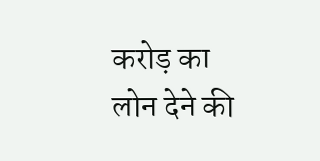करोड़ का लोन देने की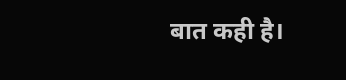बात कही है।